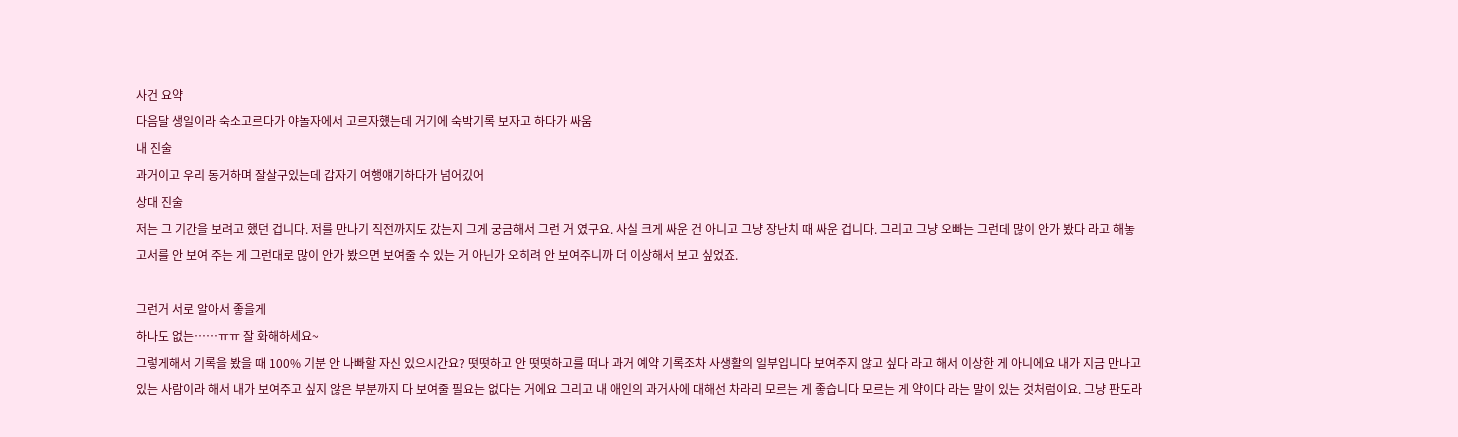사건 요약
다음달 생일이라 숙소고르다가 야놀자에서 고르자헀는데 거기에 숙박기록 보자고 하다가 싸움
내 진술
과거이고 우리 동거하며 잘살구있는데 갑자기 여행얘기하다가 넘어깄어
상대 진술
저는 그 기간을 보려고 했던 겁니다. 저를 만나기 직전까지도 갔는지 그게 궁금해서 그런 거 였구요. 사실 크게 싸운 건 아니고 그냥 장난치 때 싸운 겁니다. 그리고 그냥 오빠는 그런데 많이 안가 봤다 라고 해놓고서를 안 보여 주는 게 그런대로 많이 안가 봤으면 보여줄 수 있는 거 아닌가 오히려 안 보여주니까 더 이상해서 보고 싶었죠.

그런거 서로 알아서 좋을게
하나도 없는……ㅠㅠ 잘 화해하세요~
그렇게해서 기록을 봤을 때 100% 기분 안 나빠할 자신 있으시간요? 떳떳하고 안 떳떳하고를 떠나 과거 예약 기록조차 사생활의 일부입니다 보여주지 않고 싶다 라고 해서 이상한 게 아니에요 내가 지금 만나고 있는 사람이라 해서 내가 보여주고 싶지 않은 부분까지 다 보여줄 필요는 없다는 거에요 그리고 내 애인의 과거사에 대해선 차라리 모르는 게 좋습니다 모르는 게 약이다 라는 말이 있는 것처럼이요. 그냥 판도라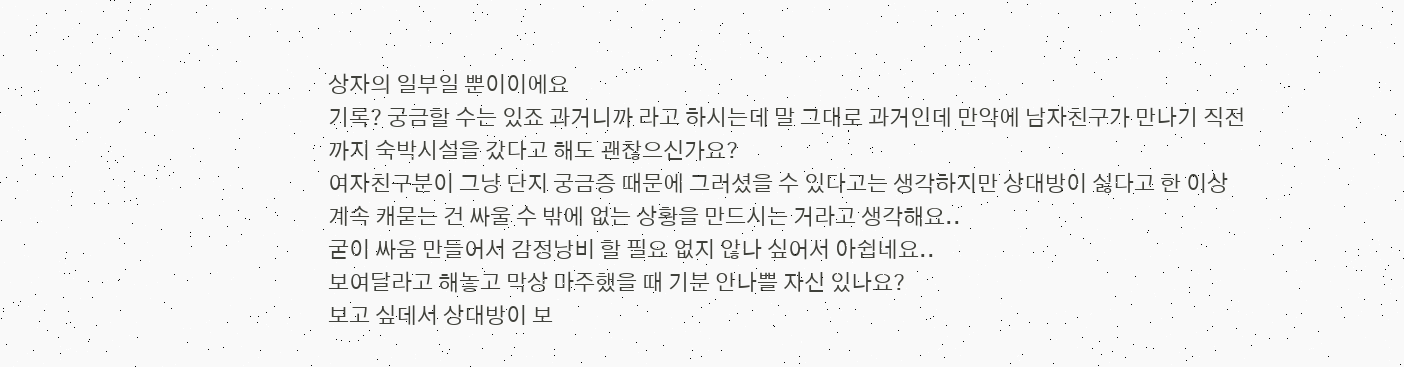상자의 일부일 뿐이이에요
기록? 궁금할 수는 있죠 과거니까 라고 하시는데 말 그대로 과거인데 만약에 남자친구가 만나기 직전 까지 숙박시설을 갔다고 해도 괜찮으신가요?
여자친구분이 그냥 단지 궁금증 때문에 그러셨을 수 있다고는 생각하지만 상대방이 싫다고 한 이상 계속 캐묻는 건 싸울 수 밖에 없는 상황을 만드시는 거라고 생각해요..
굳이 싸움 만들어서 감정낭비 할 필요 없지 않나 싶어서 아쉽네요..
보여달라고 해놓고 막상 마주했을 때 기분 안나쁠 자신 있나요?
보고 싶데서 상대방이 보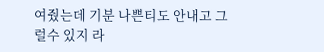여줬는데 기분 나쁜티도 안내고 그럴수 있지 라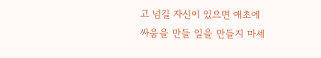고 넘길 자신이 있으면 애초에 싸움을 만들 일을 만들지 마세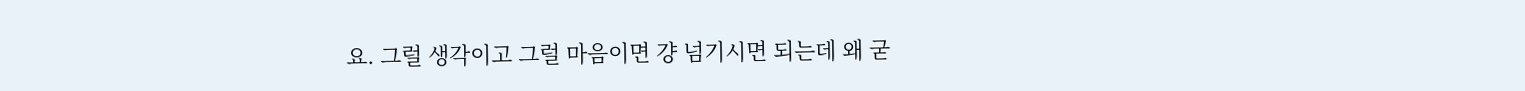요. 그럴 생각이고 그럴 마음이면 걍 넘기시면 되는데 왜 굳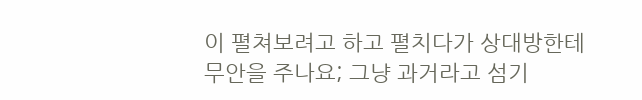이 펼쳐보려고 하고 펼치다가 상대방한테 무안을 주나요; 그냥 과거라고 섬기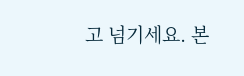고 넘기세요. 본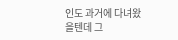인도 과거에 다녀왔을텐데 그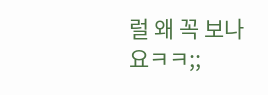럴 왜 꼭 보나요ㅋㅋ;;